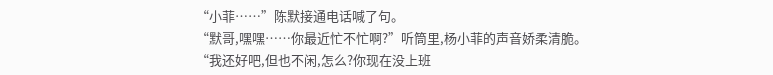“小菲……”陈默接通电话喊了句。
“默哥,嘿嘿……你最近忙不忙啊?”听筒里,杨小菲的声音娇柔清脆。
“我还好吧,但也不闲,怎么?你现在没上班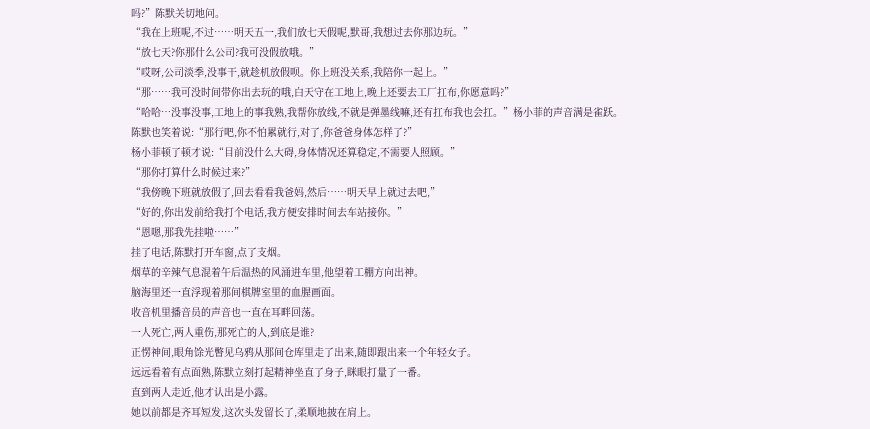吗?”陈默关切地问。
“我在上班呢,不过……明天五一,我们放七天假呢,默哥,我想过去你那边玩。”
“放七天?你那什么公司?我可没假放哦。”
“哎呀,公司淡季,没事干,就趁机放假呗。你上班没关系,我陪你一起上。”
“那……我可没时间带你出去玩的哦,白天守在工地上,晚上还要去工厂扛布,你愿意吗?”
“哈哈…没事没事,工地上的事我熟,我帮你放线,不就是弹墨线嘛,还有扛布我也会扛。”杨小菲的声音满是雀跃。
陈默也笑着说:“那行吧,你不怕累就行,对了,你爸爸身体怎样了?”
杨小菲顿了顿才说:“目前没什么大碍,身体情况还算稳定,不需要人照顾。”
“那你打算什么时候过来?”
“我傍晚下班就放假了,回去看看我爸妈,然后……明天早上就过去吧,”
“好的,你出发前给我打个电话,我方便安排时间去车站接你。”
“恩嗯,那我先挂啦……”
挂了电话,陈默打开车窗,点了支烟。
烟草的辛辣气息混着午后温热的风涌进车里,他望着工棚方向出神。
脑海里还一直浮现着那间棋牌室里的血腥画面。
收音机里播音员的声音也一直在耳畔回荡。
一人死亡,两人重伤,那死亡的人,到底是谁?
正愣神间,眼角馀光瞥见乌鸦从那间仓库里走了出来,随即跟出来一个年轻女子。
远远看着有点面熟,陈默立刻打起精神坐直了身子,眯眼打量了一番。
直到两人走近,他才认出是小露。
她以前都是齐耳短发,这次头发留长了,柔顺地披在肩上。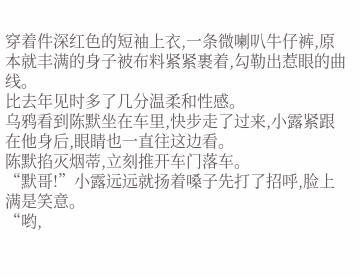穿着件深红色的短袖上衣,一条微喇叭牛仔裤,原本就丰满的身子被布料紧紧裹着,勾勒出惹眼的曲线。
比去年见时多了几分温柔和性感。
乌鸦看到陈默坐在车里,快步走了过来,小露紧跟在他身后,眼睛也一直往这边看。
陈默掐灭烟蒂,立刻推开车门落车。
“默哥!”小露远远就扬着嗓子先打了招呼,脸上满是笑意。
“哟,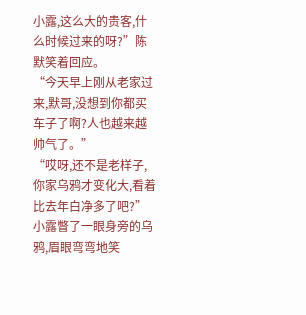小露,这么大的贵客,什么时候过来的呀?”陈默笑着回应。
“今天早上刚从老家过来,默哥,没想到你都买车子了啊?人也越来越帅气了。”
“哎呀,还不是老样子,你家乌鸦才变化大,看着比去年白净多了吧?”
小露瞥了一眼身旁的乌鸦,眉眼弯弯地笑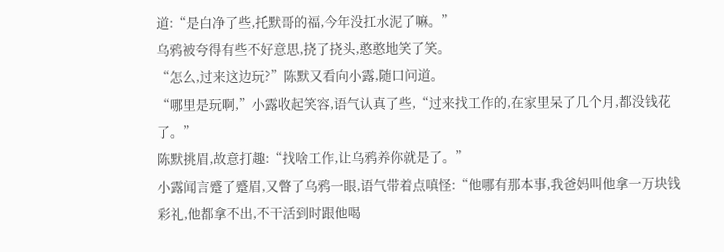道:“是白净了些,托默哥的福,今年没扛水泥了嘛。”
乌鸦被夸得有些不好意思,挠了挠头,憨憨地笑了笑。
“怎么,过来这边玩?”陈默又看向小露,随口问道。
“哪里是玩啊,”小露收起笑容,语气认真了些,“过来找工作的,在家里呆了几个月,都没钱花了。”
陈默挑眉,故意打趣:“找啥工作,让乌鸦养你就是了。”
小露闻言蹙了蹙眉,又瞥了乌鸦一眼,语气带着点嗔怪:“他哪有那本事,我爸妈叫他拿一万块钱彩礼,他都拿不出,不干活到时跟他喝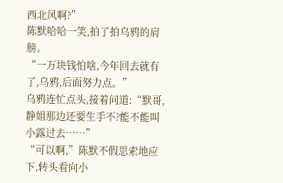西北风啊?”
陈默哈哈一笑,拍了拍乌鸦的肩膀。
“一万块钱怕啥,今年回去就有了,乌鸦,后面努力点。”
乌鸦连忙点头,接着问道:“默哥,静姐那边还要生手不?能不能叫小露过去……”
“可以啊,”陈默不假思索地应下,转头看向小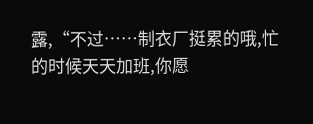露,“不过……制衣厂挺累的哦,忙的时候天天加班,你愿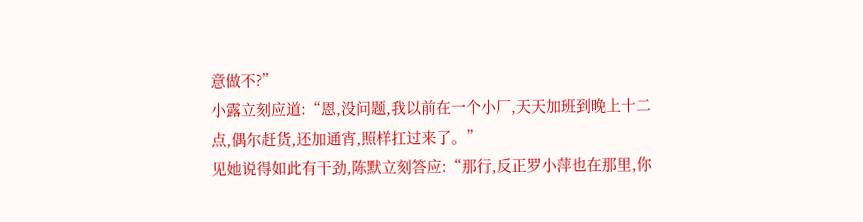意做不?”
小露立刻应道:“恩,没问题,我以前在一个小厂,天天加班到晚上十二点,偶尔赶货,还加通宵,照样扛过来了。”
见她说得如此有干劲,陈默立刻答应:“那行,反正罗小萍也在那里,你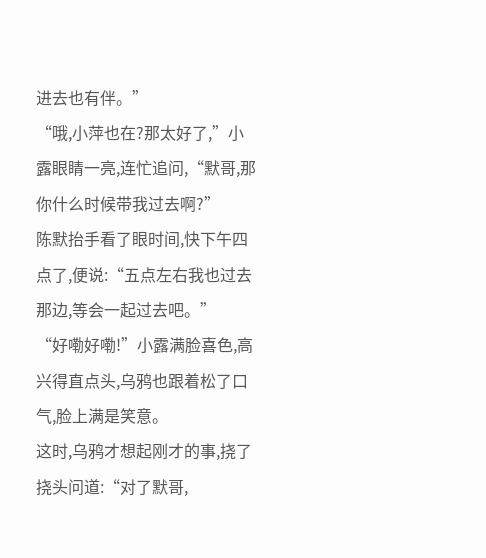进去也有伴。”
“哦,小萍也在?那太好了,”小露眼睛一亮,连忙追问,“默哥,那你什么时候带我过去啊?”
陈默抬手看了眼时间,快下午四点了,便说:“五点左右我也过去那边,等会一起过去吧。”
“好嘞好嘞!”小露满脸喜色,高兴得直点头,乌鸦也跟着松了口气,脸上满是笑意。
这时,乌鸦才想起刚才的事,挠了挠头问道:“对了默哥,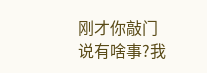刚才你敲门说有啥事?我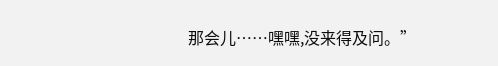那会儿……嘿嘿,没来得及问。”